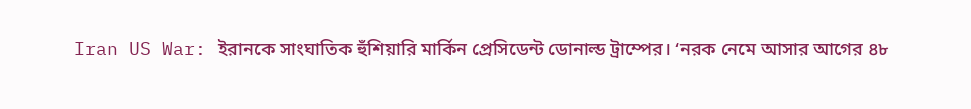Iran US War: ইরানকে সাংঘাতিক হুঁশিয়ারি মার্কিন প্রেসিডেন্ট ডোনাল্ড ট্রাম্পের। ‘নরক নেমে আসার আগের ৪৮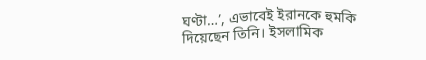ঘণ্টা…’, এভাবেই ইরানকে হুমকি দিয়েছেন তিনি। ইসলামিক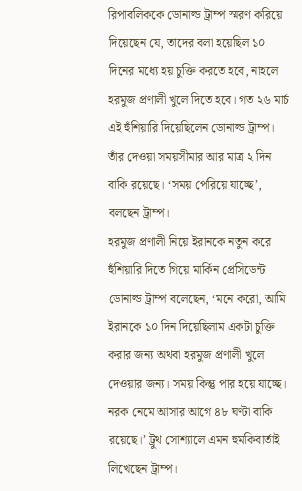রিপাবলিককে ডোনাল্ড ট্রাম্প স্মরণ করিয়ে দিয়েছেন যে, তাদের বলা হয়েছিল ১০ দিনের মধ্যে হয় চুক্তি করতে হবে, নাহলে হরমুজ প্রণালী খুলে দিতে হবে। গত ২৬ মার্চ এই হুঁশিয়ারি দিয়েছিলেন ডোনাল্ড ট্রাম্প। তাঁর দেওয়া সময়সীমার আর মাত্র ২ দিন বাকি রয়েছে। ‘সময় পেরিয়ে যাচ্ছে’, বলছেন ট্রাম্প।
হরমুজ প্রণালী নিয়ে ইরানকে নতুন করে হুঁশিয়ারি দিতে গিয়ে মার্কিন প্রেসিডেন্ট ডোনাল্ড ট্রাম্প বলেছেন, ‘মনে করো, আমি ইরানকে ১০ দিন দিয়েছিলাম একটা চুক্তি করার জন্য অথবা হরমুজ প্রণালী খুলে দেওয়ার জন্য। সময় কিন্তু পার হয়ে যাচ্ছে। নরক নেমে আসার আগে ৪৮ ঘণ্টা বাকি রয়েছে।’ ট্রুথ সোশ্যালে এমন হুমকিবার্তাই লিখেছেন ট্রাম্প।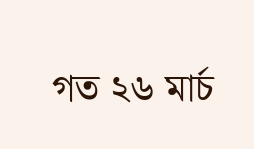গত ২৬ মার্চ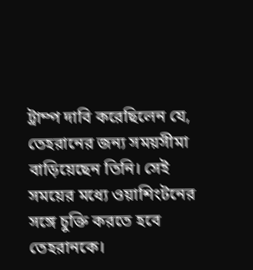ট্রাম্প দাবি করেছিলেন যে, তেহরানের জন্য সময়সীমা বাড়িয়েছেন তিনি। সেই সময়ের মধ্যে ওয়াশিংটনের সঙ্গে চুক্তি করতে হবে তেহরানকে।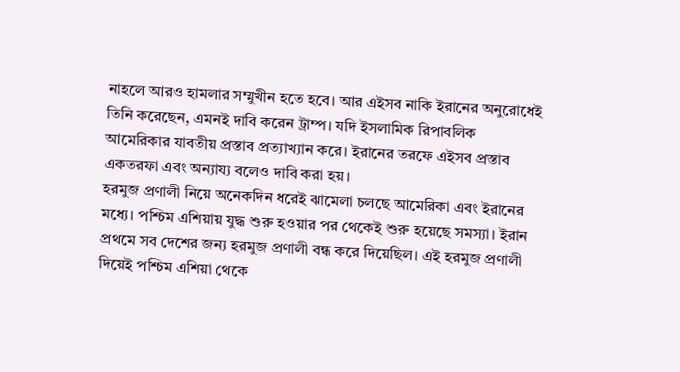নাহলে আরও হামলার সম্মুখীন হতে হবে। আর এইসব নাকি ইরানের অনুরোধেই তিনি করেছেন, এমনই দাবি করেন ট্রাম্প। যদি ইসলামিক রিপাবলিক আমেরিকার যাবতীয় প্রস্তাব প্রত্যাখ্যান করে। ইরানের তরফে এইসব প্রস্তাব একতরফা এবং অন্যায্য বলেও দাবি করা হয়।
হরমুজ প্রণালী নিয়ে অনেকদিন ধরেই ঝামেলা চলছে আমেরিকা এবং ইরানের মধ্যে। পশ্চিম এশিয়ায় যুদ্ধ শুরু হওয়ার পর থেকেই শুরু হয়েছে সমস্যা। ইরান প্রথমে সব দেশের জন্য হরমুজ প্রণালী বন্ধ করে দিয়েছিল। এই হরমুজ প্রণালী দিয়েই পশ্চিম এশিয়া থেকে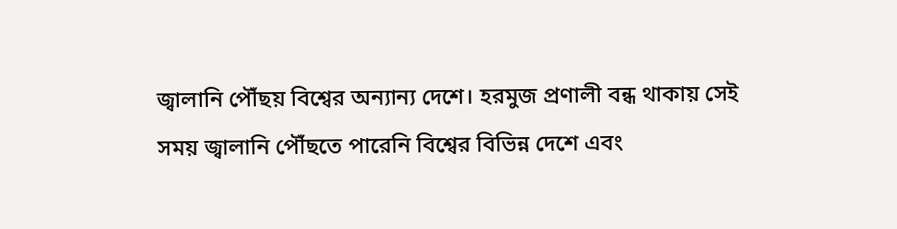জ্বালানি পৌঁছয় বিশ্বের অন্যান্য দেশে। হরমুজ প্রণালী বন্ধ থাকায় সেই সময় জ্বালানি পৌঁছতে পারেনি বিশ্বের বিভিন্ন দেশে এবং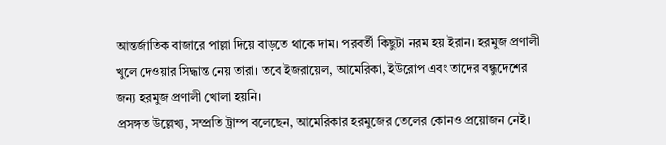আন্তর্জাতিক বাজারে পাল্লা দিয়ে বাড়তে থাকে দাম। পরবর্তী কিছুটা নরম হয় ইরান। হরমুজ প্রণালী খুলে দেওয়ার সিদ্ধান্ত নেয় তারা। তবে ইজরায়েল, আমেরিকা, ইউরোপ এবং তাদের বন্ধুদেশের জন্য হরমুজ প্রণালী খোলা হয়নি।
প্রসঙ্গত উল্লেখ্য, সম্প্রতি ট্রাম্প বলেছেন, আমেরিকার হরমুজের তেলের কোনও প্রয়োজন নেই।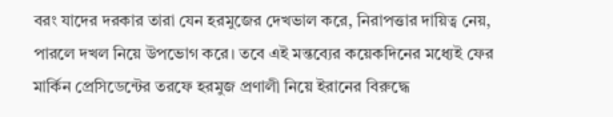বরং যাদের দরকার তারা যেন হরমুজের দেখভাল করে, নিরাপত্তার দায়িত্ব নেয়, পারলে দখল নিয়ে উপভোগ করে। তবে এই মন্তব্যের কয়েকদিনের মধ্যেই ফের মার্কিন প্রেসিডেন্টের তরফে হরমুজ প্রণালী নিয়ে ইরানের বিরুদ্ধে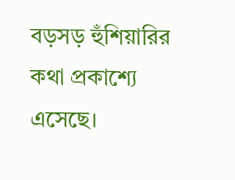বড়সড় হুঁশিয়ারির কথা প্রকাশ্যে এসেছে।